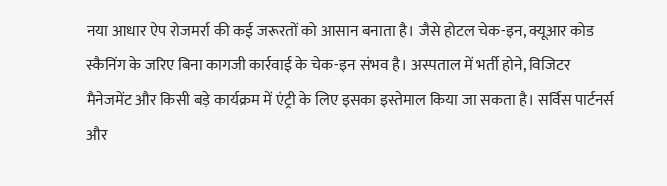नया आधार ऐप रोजमर्रा की कई जरूरतों को आसान बनाता है। जैसे होटल चेक-इन, क्यूआर कोड स्कैनिंग के जरिए बिना कागजी कार्रवाई के चेक-इन संभव है। अस्पताल में भर्ती होने, विजिटर मैनेजमेंट और किसी बड़े कार्यक्रम में एंट्री के लिए इसका इस्तेमाल किया जा सकता है। सर्विस पार्टनर्स और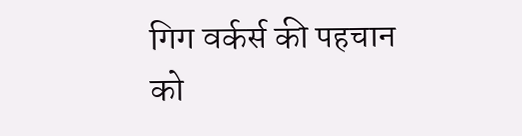गिग वर्कर्स की पहचान को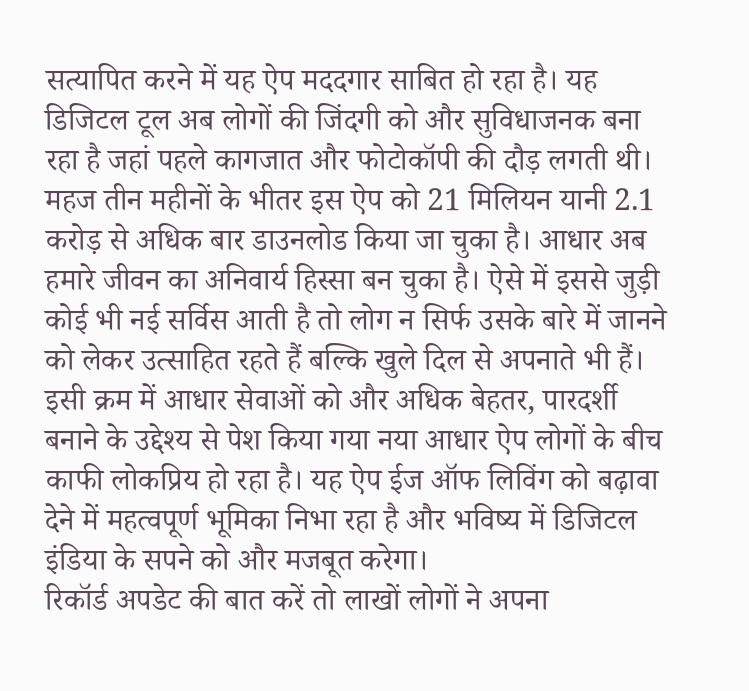सत्यापित करने में यह ऐप मददगार साबित हो रहा है। यह डिजिटल टूल अब लोगों की जिंदगी को और सुविधाजनक बना रहा है जहां पहले कागजात और फोटोकॉपी की दौड़ लगती थी।
महज तीन महीनों के भीतर इस ऐप को 21 मिलियन यानी 2.1 करोड़ से अधिक बार डाउनलोड किया जा चुका है। आधार अब हमारे जीवन का अनिवार्य हिस्सा बन चुका है। ऐसे में इससे जुड़ी कोई भी नई सर्विस आती है तो लोग न सिर्फ उसके बारे में जानने को लेकर उत्साहित रहते हैं बल्कि खुले दिल से अपनाते भी हैं। इसी क्रम में आधार सेवाओं को और अधिक बेहतर, पारदर्शी बनाने के उद्देश्य से पेश किया गया नया आधार ऐप लोगों के बीच काफी लोकप्रिय हो रहा है। यह ऐप ईज ऑफ लिविंग को बढ़ावा देने में महत्वपूर्ण भूमिका निभा रहा है और भविष्य में डिजिटल इंडिया के सपने को और मजबूत करेगा।
रिकॉर्ड अपडेट की बात करें तो लाखों लोगों ने अपना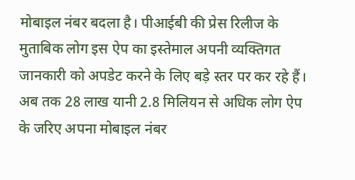मोबाइल नंबर बदला है। पीआईबी की प्रेस रिलीज के मुताबिक लोग इस ऐप का इस्तेमाल अपनी व्यक्तिगत जानकारी को अपडेट करने के लिए बड़े स्तर पर कर रहे हैं। अब तक 28 लाख यानी 2.8 मिलियन से अधिक लोग ऐप के जरिए अपना मोबाइल नंबर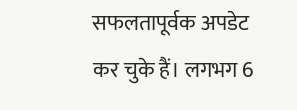सफलतापूर्वक अपडेट कर चुके हैं। लगभग 6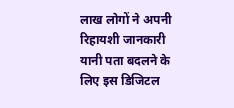लाख लोगों ने अपनी रिहायशी जानकारी यानी पता बदलने के लिए इस डिजिटल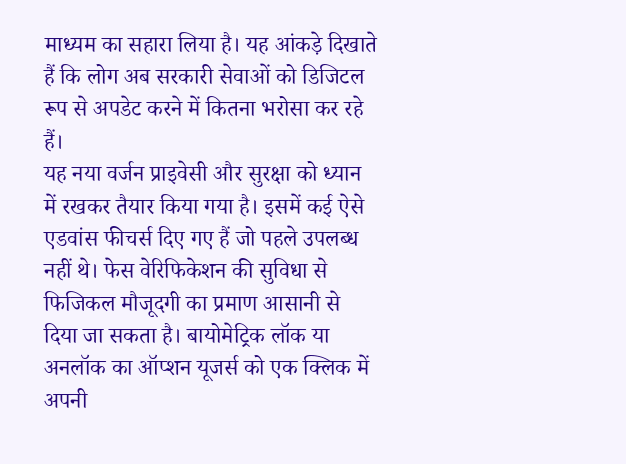माध्यम का सहारा लिया है। यह आंकड़े दिखाते हैं कि लोग अब सरकारी सेवाओं को डिजिटल रूप से अपडेट करने में कितना भरोसा कर रहे हैं।
यह नया वर्जन प्राइवेसी और सुरक्षा को ध्यान में रखकर तैयार किया गया है। इसमें कई ऐसे एडवांस फीचर्स दिए गए हैं जो पहले उपलब्ध नहीं थे। फेस वेरिफिकेशन की सुविधा से फिजिकल मौजूदगी का प्रमाण आसानी से दिया जा सकता है। बायोमेट्रिक लॉक या अनलॉक का ऑप्शन यूजर्स को एक क्लिक में अपनी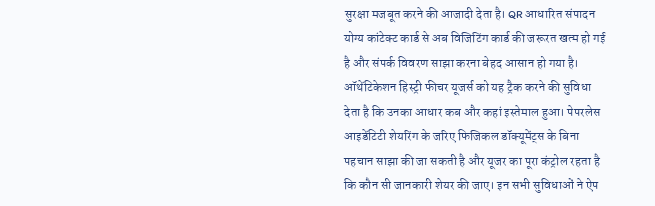सुरक्षा मजबूत करने की आजादी देता है। QR आधारित संपादन योग्य कांटेक्ट कार्ड से अब विजिटिंग कार्ड की जरूरत खत्म हो गई है और संपर्क विवरण साझा करना बेहद आसान हो गया है।
ऑथेंटिकेशन हिस्ट्री फीचर यूजर्स को यह ट्रैक करने की सुविधा देता है कि उनका आधार कब और कहां इस्तेमाल हुआ। पेपरलेस आइडेंटिटी शेयरिंग के जरिए फिजिकल डॉक्यूमेंट्स के बिना पहचान साझा की जा सकती है और यूजर का पूरा कंट्रोल रहता है कि कौन सी जानकारी शेयर की जाए। इन सभी सुविधाओं ने ऐप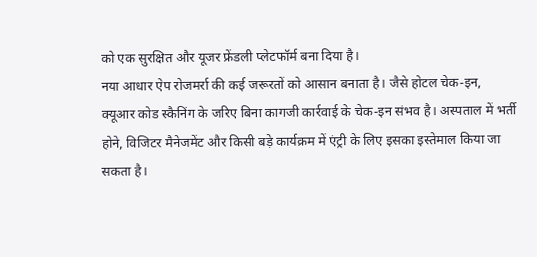को एक सुरक्षित और यूजर फ्रेंडली प्लेटफॉर्म बना दिया है।
नया आधार ऐप रोजमर्रा की कई जरूरतों को आसान बनाता है। जैसे होटल चेक-इन, क्यूआर कोड स्कैनिंग के जरिए बिना कागजी कार्रवाई के चेक-इन संभव है। अस्पताल में भर्ती होने, विजिटर मैनेजमेंट और किसी बड़े कार्यक्रम में एंट्री के लिए इसका इस्तेमाल किया जा सकता है।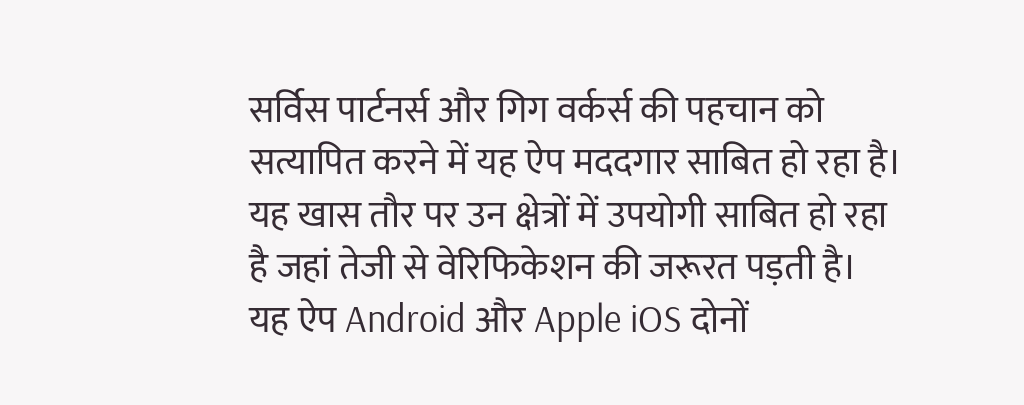सर्विस पार्टनर्स और गिग वर्कर्स की पहचान को सत्यापित करने में यह ऐप मददगार साबित हो रहा है। यह खास तौर पर उन क्षेत्रों में उपयोगी साबित हो रहा है जहां तेजी से वेरिफिकेशन की जरूरत पड़ती है।
यह ऐप Android और Apple iOS दोनों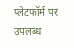प्लेटफॉर्म पर उपलब्ध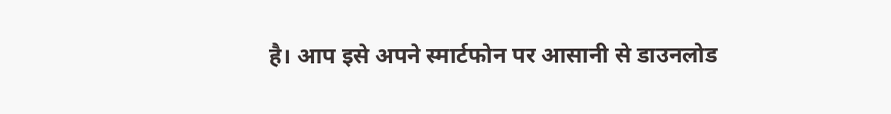है। आप इसे अपने स्मार्टफोन पर आसानी से डाउनलोड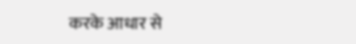करके आधार से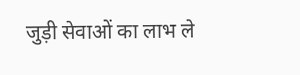जुड़ी सेवाओं का लाभ ले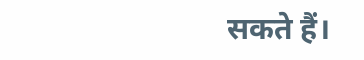सकते हैं।